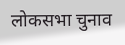लोकसभा चुनाव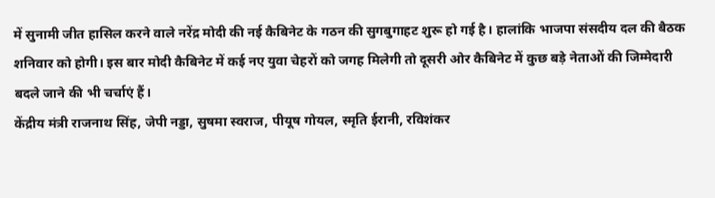में सुनामी जीत हासिल करने वाले नरेंद्र मोदी की नई कैबिनेट के गठन की सुगबुगाहट शुरू हो गई है। हालांकि भाजपा संसदीय दल की बैठक शनिवार को होगी। इस बार मोदी कैबिनेट में कई नए युवा चेहरों को जगह मिलेगी तो दूसरी ओर कैबिनेट में कुछ बड़े नेताओं की जिम्मेदारी बदले जाने की भी चर्चाएं हैं।
केंद्रीय मंत्री राजनाथ सिंह, जेपी नड्डा, सुषमा स्वराज, पीयूष गोयल, स्मृति ईरानी, रविशंकर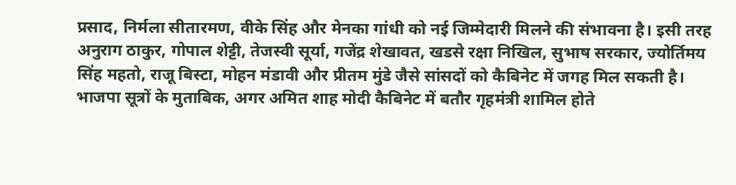प्रसाद, निर्मला सीतारमण, वीके सिंह और मेनका गांधी को नई जिम्मेदारी मिलने की संभावना है। इसी तरह अनुराग ठाकुर, गोपाल शेट्टी, तेजस्वी सूर्या, गजेंद्र शेखावत, खडसे रक्षा निखिल, सुभाष सरकार, ज्योर्तिमय सिंह महतो, राजू बिस्टा, मोहन मंडावी और प्रीतम मुंडे जैसे सांसदों को कैबिनेट में जगह मिल सकती है।
भाजपा सूत्रों के मुताबिक, अगर अमित शाह मोदी कैबिनेट में बतौर गृहमंत्री शामिल होते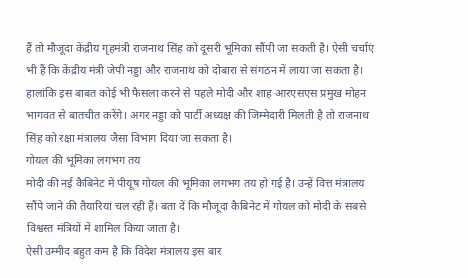हैं तो मौजूदा केंद्रीय गृहमंत्री राजनाथ सिंह को दूसरी भूमिका सौंपी जा सकती है। ऐसी चर्चाएं भी हैं कि केंद्रीय मंत्री जेपी नड्डा और राजनाथ को दोबारा से संगठन में लाया जा सकता है।
हालांकि इस बाबत कोई भी फैसला करने से पहले मोदी और शाह आरएसएस प्रमुख मोहन भागवत से बातचीत करेंगे। अगर नड्डा को पार्टी अध्यक्ष की जिम्मेदारी मिलती है तो राजनाथ सिंह को रक्षा मंत्रालय जैसा विभाग दिया जा सकता है।
गोयल की भूमिका लगभग तय
मोदी की नई कैबिनेट में पीयूष गोयल की भूमिका लगभग तय हो गई है। उन्हें वित्त मंत्रालय सौंपे जाने की तैयारियां चल रही हैं। बता दें कि मौजूदा कैबिनेट में गोयल को मोदी के सबसे विश्वस्त मंत्रियों में शामिल किया जाता है।
ऐसी उम्मीद बहुत कम है कि विदेश मंत्रालय इस बार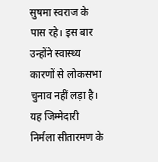सुषमा स्वराज के पास रहे। इस बार उन्होंने स्वास्थ्य कारणों से लोकसभा चुनाव नहीं लड़ा है। यह जिम्मेदारी निर्मला सीतारमण के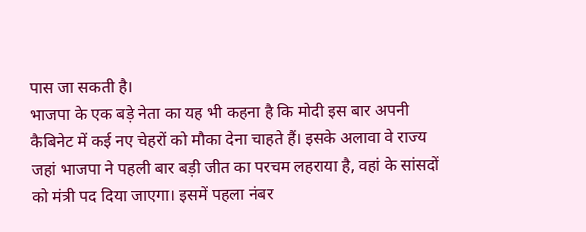पास जा सकती है।
भाजपा के एक बड़े नेता का यह भी कहना है कि मोदी इस बार अपनी कैबिनेट में कई नए चेहरों को मौका देना चाहते हैं। इसके अलावा वे राज्य जहां भाजपा ने पहली बार बड़ी जीत का परचम लहराया है, वहां के सांसदों को मंत्री पद दिया जाएगा। इसमें पहला नंबर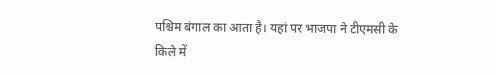पश्चिम बंगाल का आता है। यहां पर भाजपा ने टीएमसी के किले में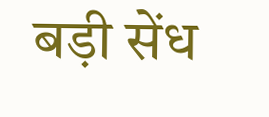बड़ी सेंध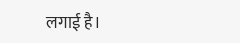लगाई है।